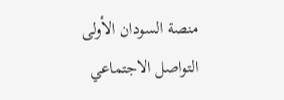منصة السودان الأولى
التواصل الاجتماعي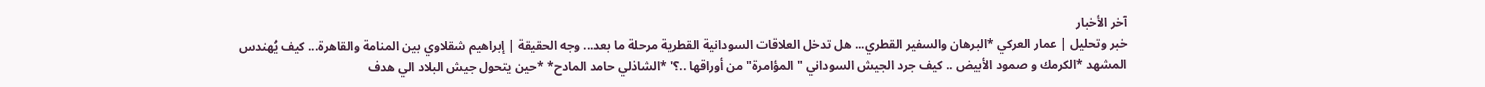آخر الأخبار
خبر وتحليل | عمار العركي *البرهان والسفير القطري... هل تدخل العلاقات السودانية القطرية مرحلة ما بعد... وجه الحقيقة | إبراهيم شقلاوي بين المنامة والقاهرة... كيف يُهندس المشهد *الكرمك و صمود الأبيض .. كيف جرد الجيش السوداني "المؤامرة" من أوراقها ..؟' *الشاذلي حامد المادح* *حين يتحول جيش البلاد الي هدف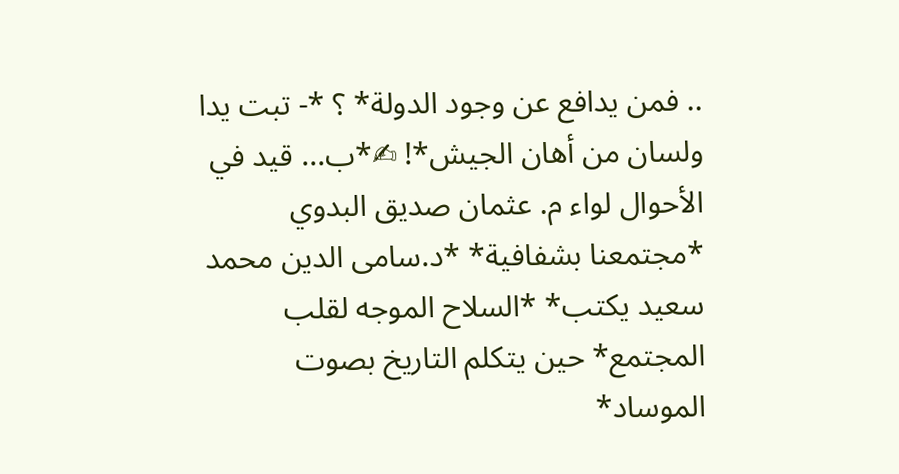.. فمن يدافع عن وجود الدولة* ؟ *- تبت يدا ولسان من أهان الجيش*! ✍*ب... قيد في الأحوال لواء م. عثمان صديق البدوي *مجتمعنا بشفافية* *د.سامى الدين محمد سعيد يكتب* *السلاح الموجه لقلب المجتمع* حين يتكلم التاريخ بصوت الموساد*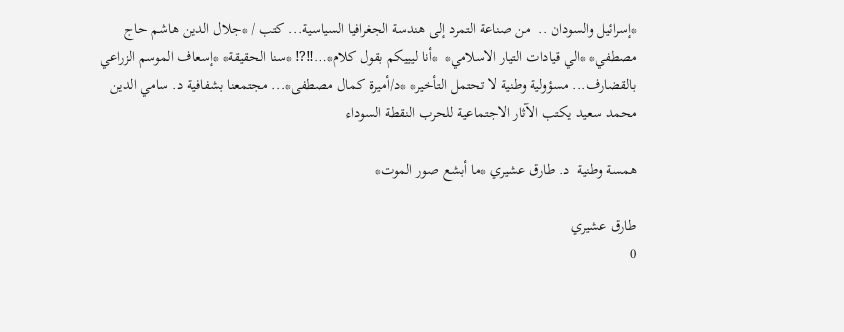*إسرائيل والسودان ..  من صناعة التمرد إلى هندسة الجغرافيا السياسية... كتب / *جلال الدين هاشم حاج مصطفي* *الي قيادات التيار الاسلامي*  *أنا ليييكم بقول كلام*…‼⁉ *سنا الحقيقة* *إسعاف الموسم الزراعي بالقضارف... مسؤولية وطنية لا تحتمل التأخير* *د/أميرة كمال مصطفى*... مجتمعنا بشفافية د. سامي الدين محمد سعيد يكتب الآثار الاجتماعية للحرب النقطة السوداء

همسة وطنية  د. طارق عشيري *ما أبشع صور الموت*

طارق عشيري
0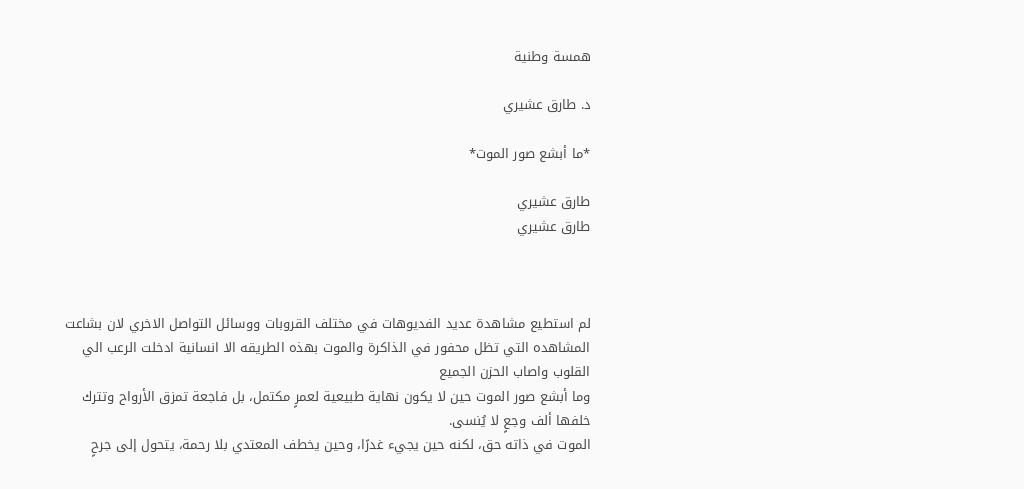همسة وطنية

د. طارق عشيري

*ما أبشع صور الموت*

طارق عشيري
طارق عشيري



لم استطيع مشاهدة عديد الفديوهات في مختلف القروبات ووسائل التواصل الاخري لان بشاعت المشاهده التي تظل محفور في الذاكرة والموت بهذه الطريقه الا انسانية ادخلت الرعب الي القلوب واصاب الحزن الجميع
وما أبشع صور الموت حين لا يكون نهاية طبيعية لعمرٍ مكتمل، بل فاجعة تمزق الأرواح وتترك خلفها ألف وجعٍ لا يُنسى.
الموت في ذاته حق، لكنه حين يجيء غدرًا، وحين يخطف المعتدي بلا رحمة، يتحول إلى جرحٍ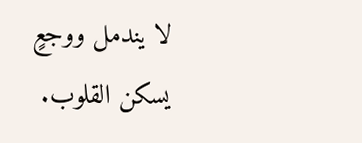لا يندمل ووجعٍ يسكن القلوب.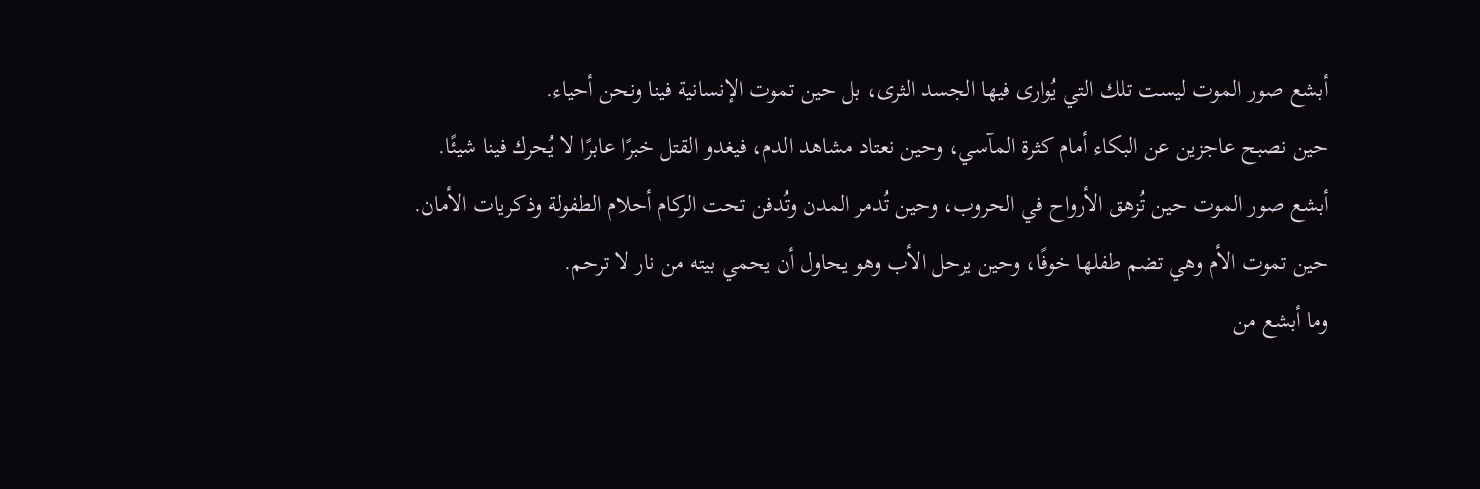أبشع صور الموت ليست تلك التي يُوارى فيها الجسد الثرى، بل حين تموت الإنسانية فينا ونحن أحياء.
حين نصبح عاجزين عن البكاء أمام كثرة المآسي، وحين نعتاد مشاهد الدم، فيغدو القتل خبرًا عابرًا لا يُحرك فينا شيئًا.
أبشع صور الموت حين تُزهق الأرواح في الحروب، وحين تُدمر المدن وتُدفن تحت الركام أحلام الطفولة وذكريات الأمان.
حين تموت الأم وهي تضم طفلها خوفًا، وحين يرحل الأب وهو يحاول أن يحمي بيته من نار لا ترحم.
وما أبشع من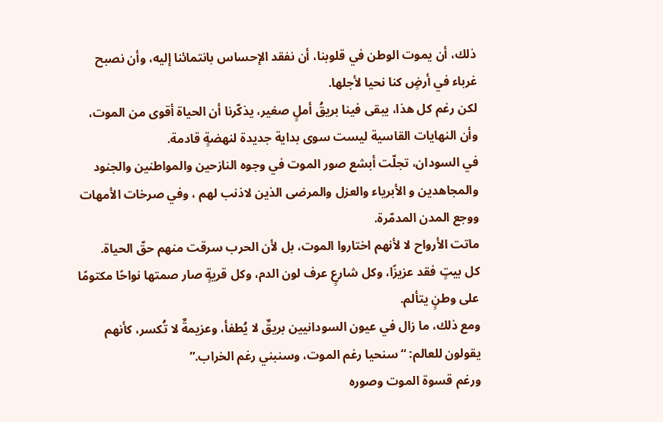ذلك، أن يموت الوطن في قلوبنا، أن نفقد الإحساس بانتمائنا إليه، وأن نصبح غرباء في أرضٍ كنا نحيا لأجلها.
لكن رغم كل هذا، يبقى فينا بريقُ أملٍ صغير، يذكّرنا أن الحياة أقوى من الموت، وأن النهايات القاسية ليست سوى بداية جديدة لنهضةٍ قادمة.
في السودان، تجلّت أبشع صور الموت في وجوه النازحين والمواطنين والجنود والمجاهدين و الأبرياء والعزل والمرضى الذين لاذنب لهم ، وفي صرخات الأمهات ووجع المدن المدمّرة.
ماتت الأرواح لا لأنهم اختاروا الموت، بل لأن الحرب سرقت منهم حقّ الحياة.
كل بيتٍ فقد عزيزًا، وكل شارعٍ عرف لون الدم، وكل قريةٍ صار صمتها نواحًا مكتومًا على وطنٍ يتألم.
ومع ذلك، ما زال في عيون السودانيين بريقٌ لا يُطفأ، وعزيمةٌ لا تُكسر، كأنهم يقولون للعالم: “سنحيا رغم الموت، وسنبني رغم الخراب.”
ورغم قسوة الموت وصوره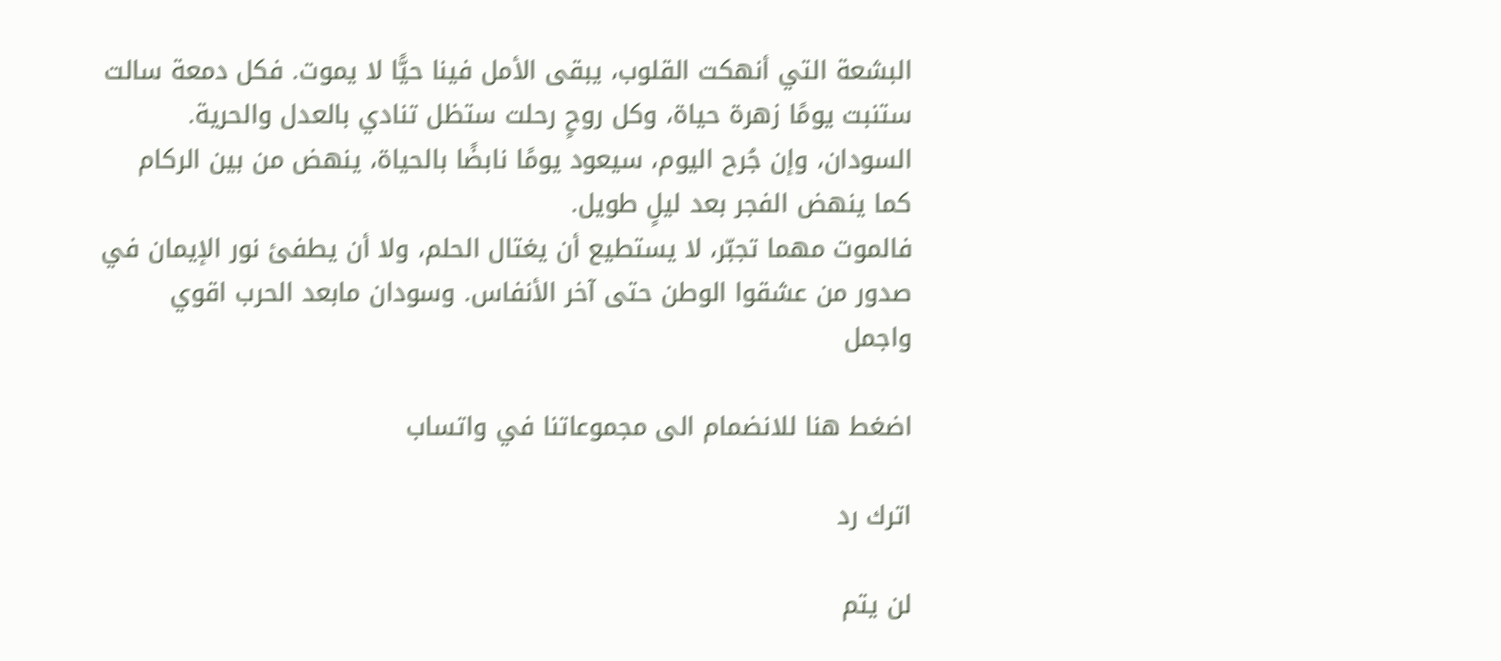البشعة التي أنهكت القلوب، يبقى الأمل فينا حيًّا لا يموت. فكل دمعة سالت ستنبت يومًا زهرة حياة، وكل روحٍ رحلت ستظل تنادي بالعدل والحرية.
السودان، وإن جُرح اليوم، سيعود يومًا نابضًا بالحياة، ينهض من بين الركام كما ينهض الفجر بعد ليلٍ طويل.
فالموت مهما تجبّر، لا يستطيع أن يغتال الحلم، ولا أن يطفئ نور الإيمان في صدور من عشقوا الوطن حتى آخر الأنفاس. وسودان مابعد الحرب اقوي واجمل

اضغط هنا للانضمام الى مجموعاتنا في واتساب

اترك رد

لن يتم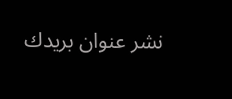نشر عنوان بريدك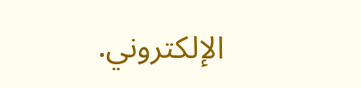الإلكتروني.